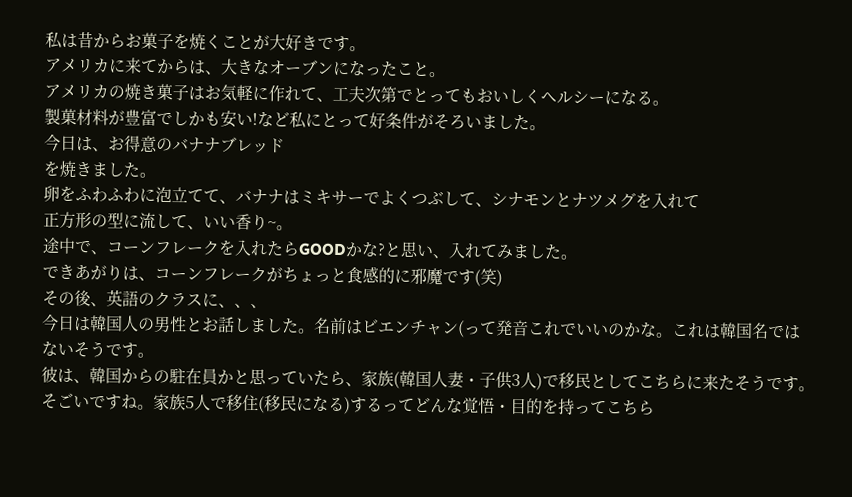私は昔からお菓子を焼くことが大好きです。
アメリカに来てからは、大きなオーブンになったこと。
アメリカの焼き菓子はお気軽に作れて、工夫次第でとってもおいしくヘルシーになる。
製菓材料が豊富でしかも安い!など私にとって好条件がそろいました。
今日は、お得意のバナナブレッド
を焼きました。
卵をふわふわに泡立てて、バナナはミキサーでよくつぶして、シナモンとナツメグを入れて
正方形の型に流して、いい香り~。
途中で、コーンフレークを入れたらGOODかな?と思い、入れてみました。
できあがりは、コーンフレークがちょっと食感的に邪魔です(笑)
その後、英語のクラスに、、、
今日は韓国人の男性とお話しました。名前はビエンチャン(って発音これでいいのかな。これは韓国名では
ないそうです。
彼は、韓国からの駐在員かと思っていたら、家族(韓国人妻・子供3人)で移民としてこちらに来たそうです。
そごいですね。家族5人で移住(移民になる)するってどんな覚悟・目的を持ってこちら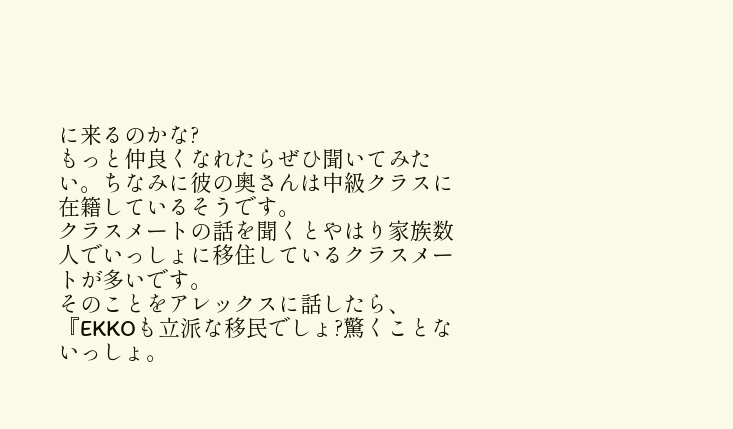に来るのかな?
もっと仲良くなれたらぜひ聞いてみたい。ちなみに彼の奥さんは中級クラスに在籍しているそうです。
クラスメートの話を聞くとやはり家族数人でいっしょに移住しているクラスメートが多いです。
そのことをアレックスに話したら、『EKKOも立派な移民でしょ?驚くことないっしょ。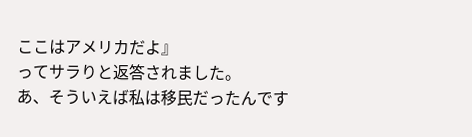ここはアメリカだよ』
ってサラりと返答されました。
あ、そういえば私は移民だったんです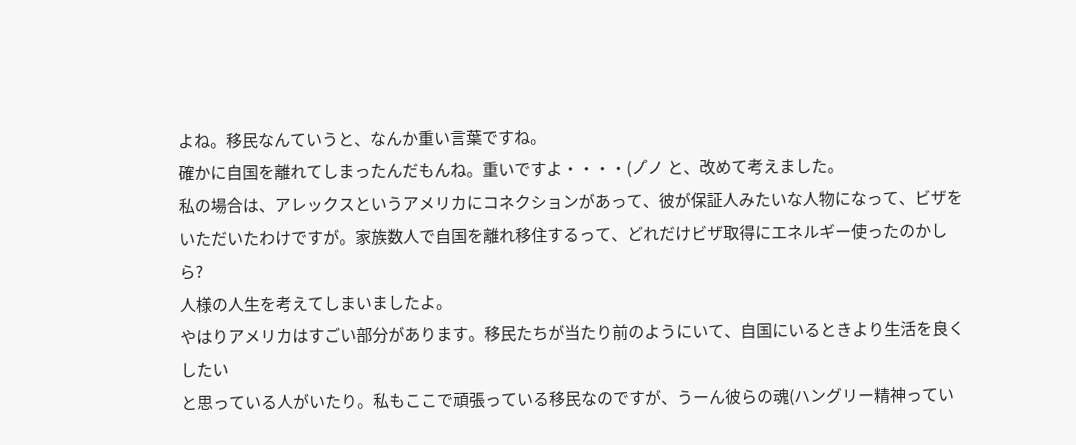よね。移民なんていうと、なんか重い言葉ですね。
確かに自国を離れてしまったんだもんね。重いですよ・・・・(ノ゚ノ と、改めて考えました。
私の場合は、アレックスというアメリカにコネクションがあって、彼が保証人みたいな人物になって、ビザをいただいたわけですが。家族数人で自国を離れ移住するって、どれだけビザ取得にエネルギー使ったのかしら?
人様の人生を考えてしまいましたよ。
やはりアメリカはすごい部分があります。移民たちが当たり前のようにいて、自国にいるときより生活を良くしたい
と思っている人がいたり。私もここで頑張っている移民なのですが、うーん彼らの魂(ハングリー精神ってい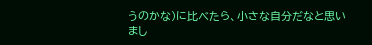うのかな)に比べたら、小さな自分だなと思いまし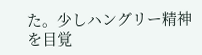た。少しハングリー精神を目覚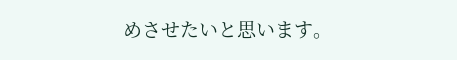めさせたいと思います。